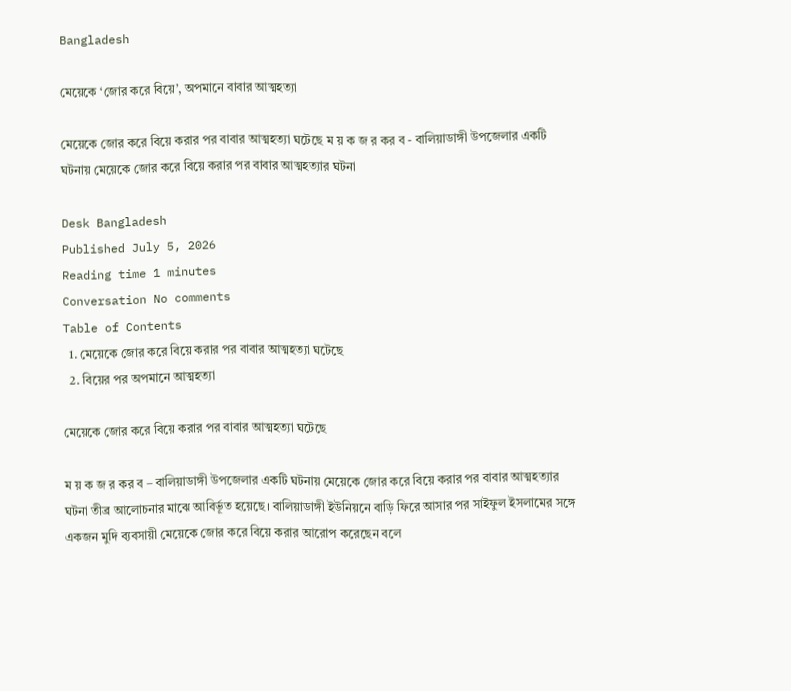Bangladesh

মেয়েকে ‘জোর করে বিয়ে’, অপমানে বাবার আত্মহত্যা

মেয়েকে জোর করে বিয়ে করার পর বাবার আত্মহত্যা ঘটেছে ম য় ক জ র কর ব - বালিয়াডাঙ্গী উপজেলার একটি ঘটনায় মেয়েকে জোর করে বিয়ে করার পর বাবার আত্মহত্যার ঘটনা

Desk Bangladesh
Published July 5, 2026
Reading time 1 minutes
Conversation No comments
Table of Contents
  1. মেয়েকে জোর করে বিয়ে করার পর বাবার আত্মহত্যা ঘটেছে
  2. বিয়ের পর অপমানে আত্মহত্যা

মেয়েকে জোর করে বিয়ে করার পর বাবার আত্মহত্যা ঘটেছে

ম য় ক জ র কর ব – বালিয়াডাঙ্গী উপজেলার একটি ঘটনায় মেয়েকে জোর করে বিয়ে করার পর বাবার আত্মহত্যার ঘটনা তীব্র আলোচনার মাঝে আবির্ভূত হয়েছে। বালিয়াডাঙ্গী ইউনিয়নে বাড়ি ফিরে আসার পর সাইফুল ইসলামের সঙ্গে একজন মুদি ব্যবসায়ী মেয়েকে জোর করে বিয়ে করার আরোপ করেছেন বলে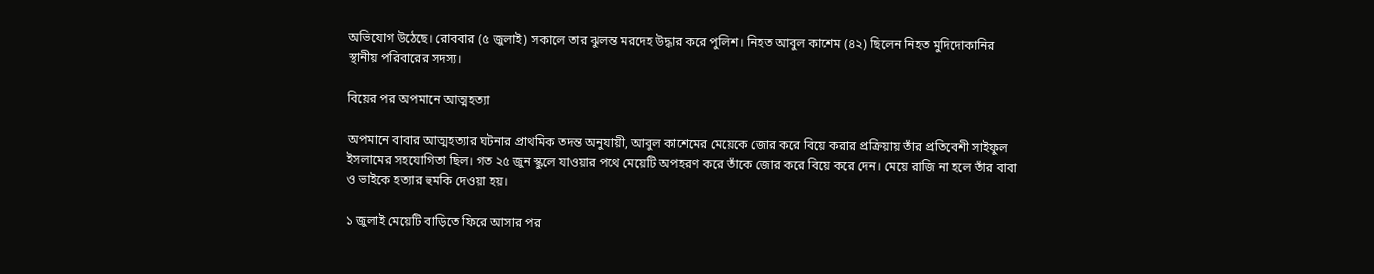অভিযোগ উঠেছে। রোববার (৫ জুলাই) সকালে তার ঝুলন্ত মরদেহ উদ্ধার করে পুলিশ। নিহত আবুল কাশেম (৪২) ছিলেন নিহত মুদিদোকানির স্থানীয় পরিবারের সদস্য।

বিয়ের পর অপমানে আত্মহত্যা

অপমানে বাবার আত্মহত্যার ঘটনার প্রাথমিক তদন্ত অনুযায়ী, আবুল কাশেমের মেয়েকে জোর করে বিয়ে করার প্রক্রিয়ায় তাঁর প্রতিবেশী সাইফুল ইসলামের সহযোগিতা ছিল। গত ২৫ জুন স্কুলে যাওয়ার পথে মেয়েটি অপহরণ করে তাঁকে জোর করে বিয়ে করে দেন। মেয়ে রাজি না হলে তাঁর বাবা ও ভাইকে হত্যার হুমকি দেওয়া হয়।

১ জুলাই মেয়েটি বাড়িতে ফিরে আসার পর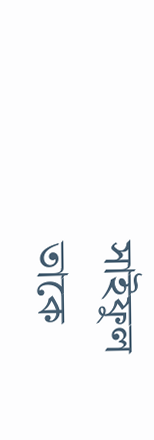সাইফুল তাকে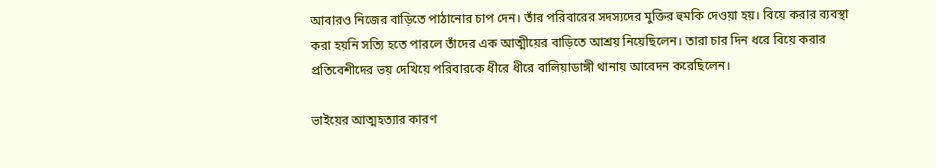আবারও নিজের বাড়িতে পাঠানোর চাপ দেন। তাঁর পরিবারের সদস্যদের মুক্তির হুমকি দেওয়া হয়। বিয়ে করার ব্যবস্থা করা হয়নি সত্যি হতে পারলে তাঁদের এক আত্মীয়ের বাড়িতে আশ্রয় নিয়েছিলেন। তারা চার দিন ধরে বিয়ে করার প্রতিবেশীদের ভয় দেখিয়ে পরিবারকে ধীরে ধীরে বালিয়াডাঙ্গী থানায় আবেদন করেছিলেন।

ভাইয়ের আত্মহত্যার কারণ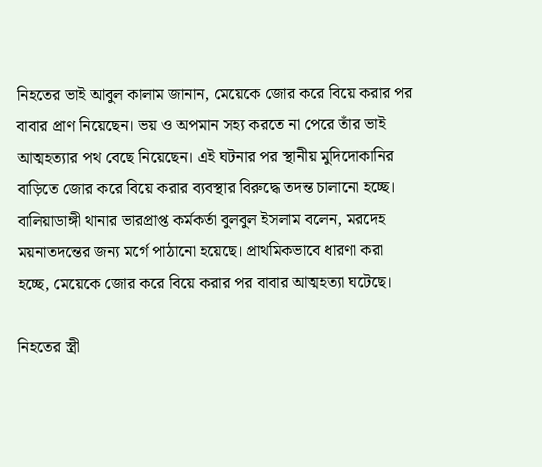নিহতের ভাই আবুল কালাম জানান, মেয়েকে জোর করে বিয়ে করার পর বাবার প্রাণ নিয়েছেন। ভয় ও অপমান সহ্য করতে না পেরে তাঁর ভাই আত্মহত্যার পথ বেছে নিয়েছেন। এই ঘটনার পর স্থানীয় মুদিদোকানির বাড়িতে জোর করে বিয়ে করার ব্যবস্থার বিরুদ্ধে তদন্ত চালানো হচ্ছে। বালিয়াডাঙ্গী থানার ভারপ্রাপ্ত কর্মকর্তা বুলবুল ইসলাম বলেন, মরদেহ ময়নাতদন্তের জন্য মর্গে পাঠানো হয়েছে। প্রাথমিকভাবে ধারণা করা হচ্ছে, মেয়েকে জোর করে বিয়ে করার পর বাবার আত্মহত্যা ঘটেছে।

নিহতের স্ত্রী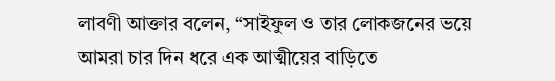লাবণী আক্তার বলেন, “সাইফুল ও তার লোকজনের ভয়ে আমরা চার দিন ধরে এক আত্মীয়ের বাড়িতে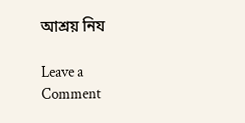আশ্রয় নিয

Leave a Comment